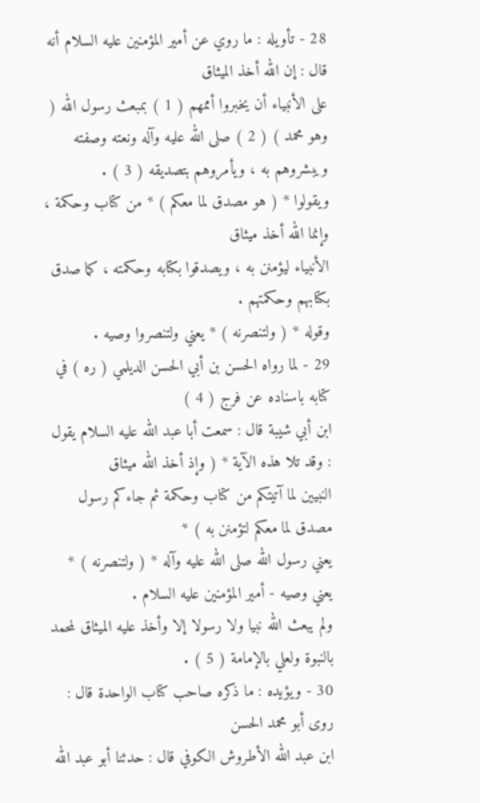28 - تأويله : ما روي عن أمير المؤمنين عليه السلام أنه قال : إن الله أخذ الميثاق
على الأنبياء أن يخبروا أممهم ( 1 ) بمبعث رسول الله ( وهو محمد ) ( 2 ) صلى الله عليه وآله ونعته وصفته
ويبشروهم به ، ويأمروهم بتصديقه ( 3 ) .
ويقولوا * ( هو مصدق لما معكم ) * من كتاب وحكمة ، وإنما الله أخذ ميثاق
الأنبياء ليؤمنن به ، ويصدقوا بكتابه وحكمته ، كما صدق بكتابهم وحكمتهم .
وقوله * ( ولتنصرنه ) * يعني ولتنصروا وصيه .
29 - لما رواه الحسن بن أبي الحسن الديلمي ( ره ) في كتابه باسناده عن فرج ( 4 )
ابن أبي شيبة قال : سمعت أبا عبد الله عليه السلام يقول : وقد تلا هذه الآية * ( وإذ أخذ الله ميثاق
النبيين لما آتيتكم من كتاب وحكمة ثم جاءكم رسول مصدق لما معكم لتؤمنن به ) *
يعني رسول الله صلى الله عليه وآله * ( ولتنصرنه ) * يعني وصيه - أمير المؤمنين عليه السلام .
ولم يبعث الله نبيا ولا رسولا إلا وأخذ عليه الميثاق لمحمد بالنبوة ولعلي بالإمامة ( 5 ) .
30 - ويؤيده : ما ذكره صاحب كتاب الواحدة قال : روى أبو محمد الحسن
ابن عبد الله الأطروش الكوفي قال : حدثنا أبو عبد الله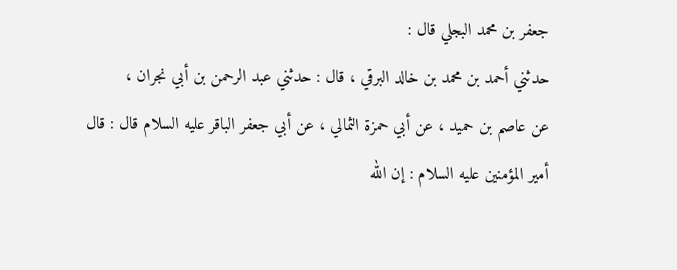جعفر بن محمد البجلي قال :
حدثني أحمد بن محمد بن خالد البرقي ، قال : حدثني عبد الرحمن بن أبي نجران ،
عن عاصم بن حميد ، عن أبي حمزة الثمالي ، عن أبي جعفر الباقر عليه السلام قال : قال
أمير المؤمنين عليه السلام : إن الله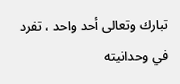تبارك وتعالى أحد واحد ، تفرد في وحدانيته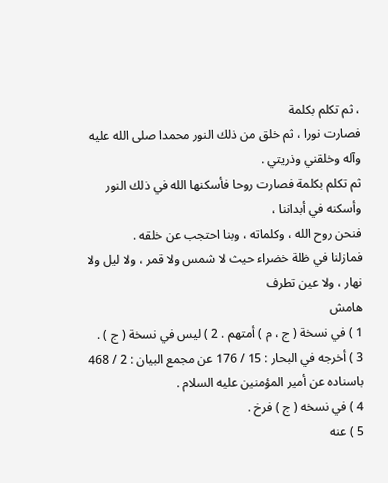، ثم تكلم بكلمة
فصارت نورا ، ثم خلق من ذلك النور محمدا صلى الله عليه وآله وخلقني وذريتي .
ثم تكلم بكلمة فصارت روحا فأسكنها الله في ذلك النور وأسكنه في أبداننا ،
فنحن روح الله ، وكلماته ، وبنا احتجب عن خلقه .
فمازلنا في ظلة خضراء حيث لا شمس ولا قمر ، ولا ليل ولا نهار ، ولا عين تطرف
هامش
1 ) في نسخة ( ج ، م ) أمتهم . 2 ) ليس في نسخة ( ج ) .
3 ) أخرجه في البحار : 15 / 176 عن مجمع البيان : 2 / 468 باسناده عن أمير المؤمنين عليه السلام .
4 ) في نسخه ( ج ) فرخ .
5 ) عنه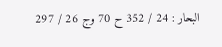البحار : 24 / 352 ح 70 وج 26 / 297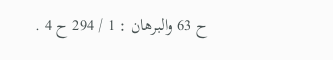ح 63 والبرهان : 1 / 294 ح 4 .